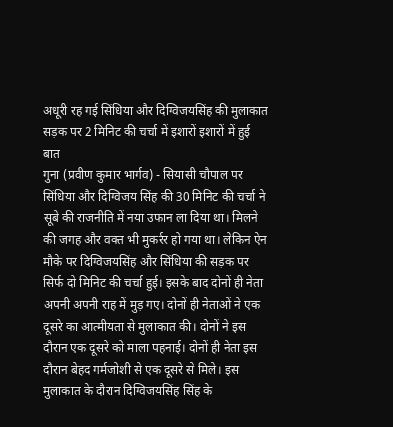अधूरी रह गई सिंधिया और दिग्विजयसिंह की मुलाकात
सड़क पर 2 मिनिट की चर्चा में इशारों इशारों में हुई बात
गुना (प्रवीण कुमार भार्गव) - सियासी चौपाल पर सिंधिया और दिग्विजय सिंह की 30 मिनिट की चर्चा ने सूबे की राजनीति में नया उफान ला दिया था। मिलने की जगह और वक्त भी मुकर्रर हो गया था। लेकिन ऐन मौके पर दिग्विजयसिंह और सिंधिया की सड़क पर सिर्फ दो मिनिट की चर्चा हुई। इसके बाद दोनों ही नेता अपनी अपनी राह में मुड़ गए। दोनों ही नेताओं ने एक दूसरे का आत्मीयता से मुलाकात की। दोनों ने इस दौरान एक दूसरे को माला पहनाई। दोनों ही नेता इस दौरान बेहद गर्मजोशी से एक दूसरे से मिले। इस मुलाकात के दौरान दिग्विजयसिंह सिंह के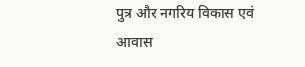पुत्र और नगरिय विकास एवं आवास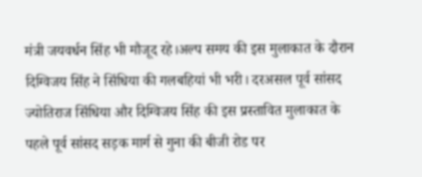मंत्री जयवर्धन सिंह भी मौजूद रहे।अल्प समय की इस मुलाकात के दौरान दिग्विजय सिंह ने सिंधिया की गलबहियां भी भरी। दरअसल पूर्व सांसद ज्योतिराज सिंधिया और दिग्विजय सिंह की इस प्रस्तावित मुलाकात के पहले पूर्व सांसद सड़क मार्ग से गुना की बीजी रोड पर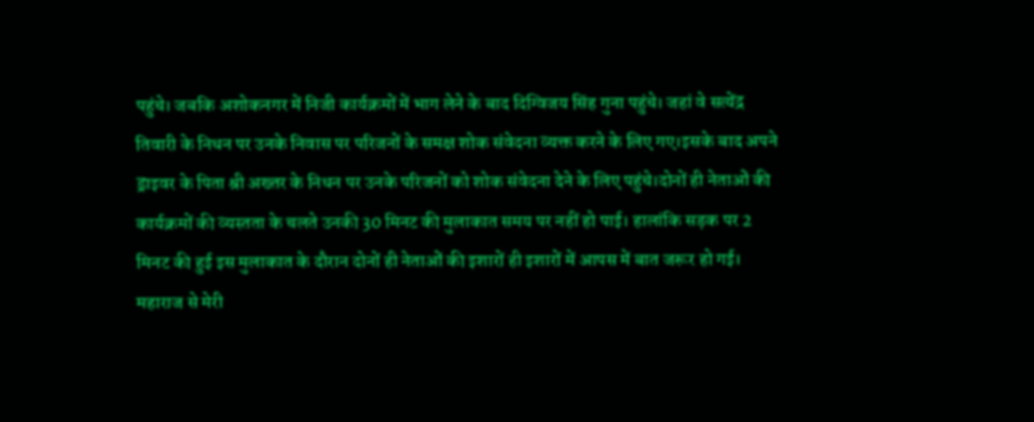पहुंचे। जबकि अशोकनगर में निजी कार्यक्रमों में भाग लेने के बाद दिग्विजय सिंह गुना पहुंचे। जहां वे सत्येंद्र तिवारी के निधन पर उनके निवास पर परिजनों के समक्ष शोक संवेदना व्यक्त करने के लिए गए।इसके बाद अपने ड्राइवर के पिता श्री अख्तर के निधन पर उनके परिजनों को शोक संवेदना देने के लिए पहुंचे।दोनों ही नेताओं की कार्यक्रमों की व्यस्तता के चलते उनकी 30 मिनट की मुलाकात समय पर नहीं हो पाई। हालांकि सड़क पर 2 मिनट की हुई इस मुलाकात के दौरान दोनों ही नेताओं की इशारों ही इशारों में आपस में बात जरूर हो गई।
महाराज से मेरी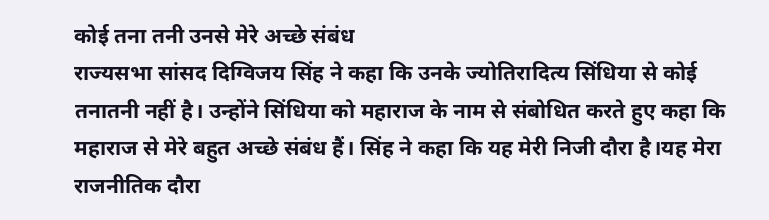कोई तना तनी उनसे मेरे अच्छे संबंध
राज्यसभा सांसद दिग्विजय सिंह ने कहा कि उनके ज्योतिरादित्य सिंधिया से कोई तनातनी नहीं है। उन्होंने सिंधिया को महाराज के नाम से संबोधित करते हुए कहा कि महाराज से मेरे बहुत अच्छे संबंध हैं। सिंह ने कहा कि यह मेरी निजी दौरा है।यह मेरा राजनीतिक दौरा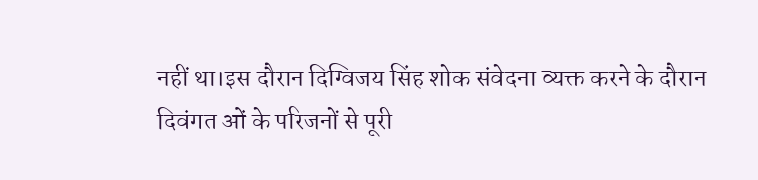नहीं था।इस दौरान दिग्विजय सिंह शोक संवेदना व्यक्त करने के दौरान दिवंगत ओं के परिजनों से पूरी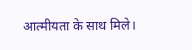आत्मीयता के साथ मिले।